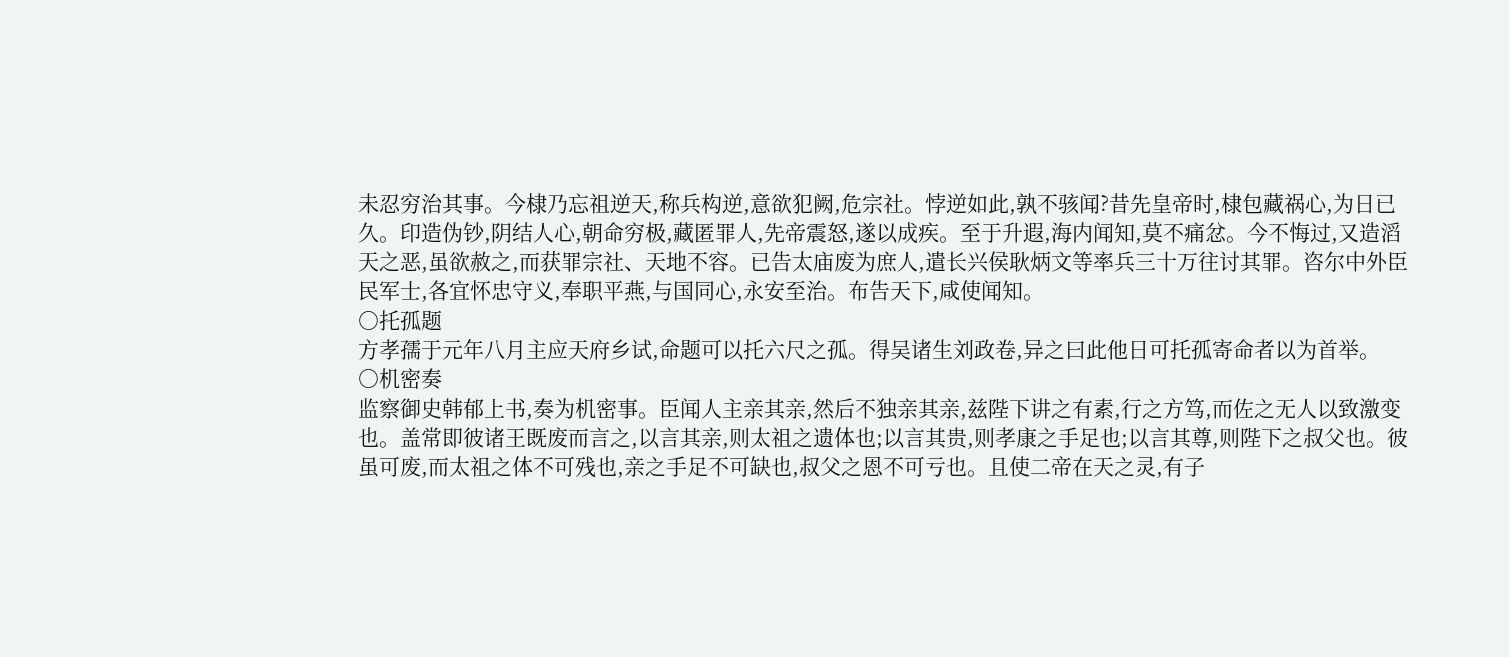未忍穷治其事。今棣乃忘祖逆天,称兵构逆,意欲犯阙,危宗社。悖逆如此,孰不骇闻?昔先皇帝时,棣包藏祸心,为日已久。印造伪钞,阴结人心,朝命穷极,藏匿罪人,先帝震怒,遂以成疾。至于升遐,海内闻知,莫不痛忿。今不悔过,又造滔天之恶,虽欲赦之,而获罪宗社、天地不容。已告太庙废为庶人,遣长兴侯耿炳文等率兵三十万往讨其罪。咨尔中外臣民军士,各宜怀忠守义,奉职平燕,与国同心,永安至治。布告天下,咸使闻知。
○托孤题
方孝孺于元年八月主应天府乡试,命题可以托六尺之孤。得吴诸生刘政卷,异之曰此他日可托孤寄命者以为首举。
○机密奏
监察御史韩郁上书,奏为机密事。臣闻人主亲其亲,然后不独亲其亲,兹陛下讲之有素,行之方笃,而佐之无人以致激变也。盖常即彼诸王既废而言之,以言其亲,则太祖之遗体也;以言其贵,则孝康之手足也;以言其尊,则陛下之叔父也。彼虽可废,而太祖之体不可残也,亲之手足不可缺也,叔父之恩不可亏也。且使二帝在天之灵,有子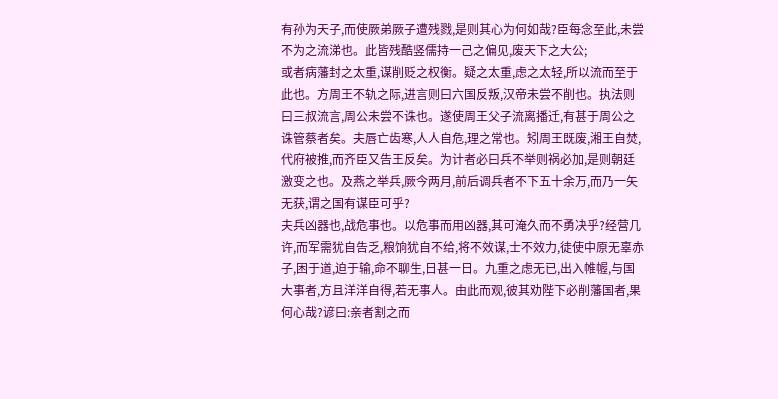有孙为天子,而使厥弟厥子遭残戮,是则其心为何如哉?臣每念至此,未尝不为之流涕也。此皆残酷竖儒持一己之偏见,废天下之大公;
或者病藩封之太重,谋削贬之权衡。疑之太重,虑之太轻,所以流而至于此也。方周王不轨之际,进言则曰六国反叛,汉帝未尝不削也。执法则曰三叔流言,周公未尝不诛也。遂使周王父子流离播迁,有甚于周公之诛管蔡者矣。夫唇亡齿寒,人人自危,理之常也。矧周王既废,湘王自焚,代府被推,而齐臣又告王反矣。为计者必曰兵不举则祸必加,是则朝廷激变之也。及燕之举兵,厥今两月,前后调兵者不下五十余万,而乃一矢无获,谓之国有谋臣可乎?
夫兵凶器也,战危事也。以危事而用凶器,其可淹久而不勇决乎?经营几许,而军需犹自告乏,粮饷犹自不给,将不效谋,士不效力,徒使中原无辜赤子,困于道,迫于输,命不聊生,日甚一日。九重之虑无已,出入帷幄,与国大事者,方且洋洋自得,若无事人。由此而观,彼其劝陛下必削藩国者,果何心哉?谚曰:亲者割之而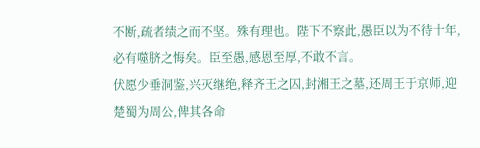不断,疏者绩之而不坚。殊有理也。陛下不察此,愚臣以为不待十年,必有噬脐之悔矣。臣至愚,感恩至厚,不敢不言。
伏愿少垂洞鉴,兴灭继绝,释齐王之囚,封湘王之墓,还周王于京师,迎楚蜀为周公,俾其各命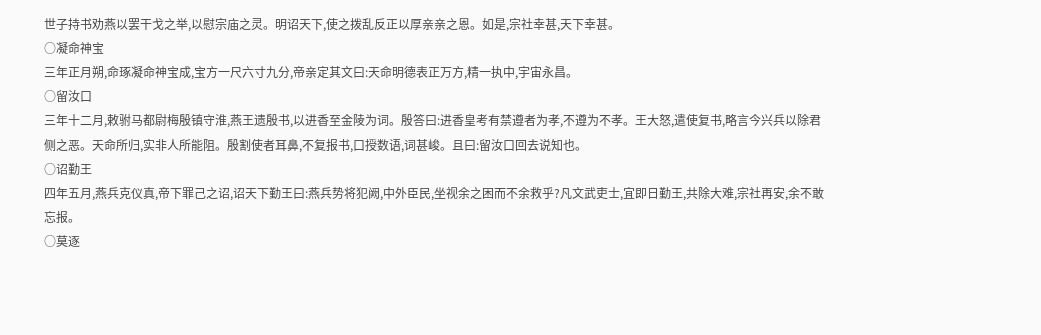世子持书劝燕以罢干戈之举,以慰宗庙之灵。明诏天下,使之拨乱反正以厚亲亲之恩。如是,宗社幸甚,天下幸甚。
○凝命神宝
三年正月朔,命琢凝命神宝成,宝方一尺六寸九分,帝亲定其文曰:天命明德表正万方,精一执中,宇宙永昌。
○留汝口
三年十二月,敕驸马都尉梅殷镇守淮,燕王遗殷书,以进香至金陵为词。殷答曰:进香皇考有禁遵者为孝,不遵为不孝。王大怒,遣使复书,略言今兴兵以除君侧之恶。天命所归,实非人所能阻。殷割使者耳鼻,不复报书,口授数语,词甚峻。且曰:留汝口回去说知也。
○诏勤王
四年五月,燕兵克仪真,帝下罪己之诏,诏天下勤王曰:燕兵势将犯阙,中外臣民,坐视余之困而不余救乎?凡文武吏士,宜即日勤王,共除大难,宗社再安,余不敢忘报。
○莫逐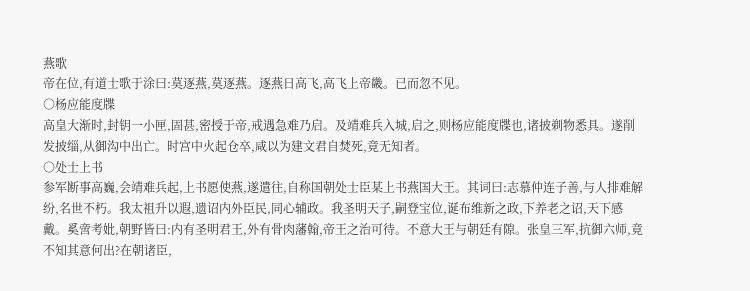燕歌
帝在位,有道士歌于涂曰:莫逐燕,莫逐燕。逐燕日高飞,高飞上帝畿。已而忽不见。
○杨应能度牒
高皇大渐时,封钥一小匣,固甚,密授于帝,戒遇急难乃启。及靖难兵入城,启之,则杨应能度牒也,诸披剃物悉具。遂削发披缁,从御沟中出亡。时宫中火起仓卒,咸以为建文君自焚死,竟无知者。
○处士上书
参军断事高巍,会靖难兵起,上书愿使燕,遂遣往,自称国朝处士臣某上书燕国大王。其词曰:志慕仲连子善,与人排难解纷,名世不朽。我太祖升以遐,遗诏内外臣民,同心辅政。我圣明天子,嗣登宝位,诞布维新之政,下养老之诏,天下感戴。奚啻考妣,朝野皆曰:内有圣明君王,外有骨肉藩翰,帝王之治可待。不意大王与朝廷有隙。张皇三军,抗御六师,竟不知其意何出?在朝诸臣,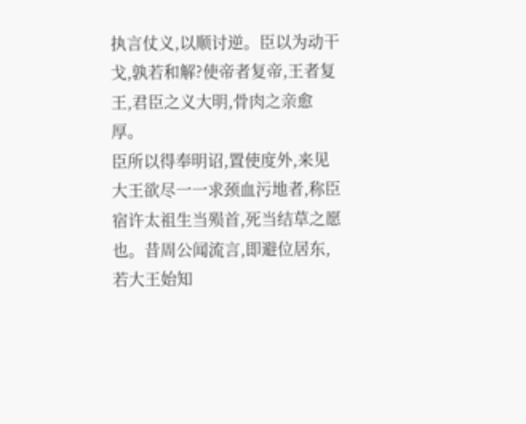执言仗义,以顺讨逆。臣以为动干戈,孰若和解?使帝者复帝,王者复王,君臣之义大明,骨肉之亲愈厚。
臣所以得奉明诏,置使度外,来见大王欲尽一一求颈血污地者,称臣宿许太祖生当殒首,死当结草之愿也。昔周公闻流言,即避位居东,若大王始知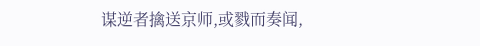谋逆者擒送京师,或戮而奏闻,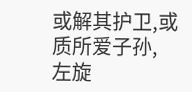或解其护卫,或质所爱子孙,
左旋